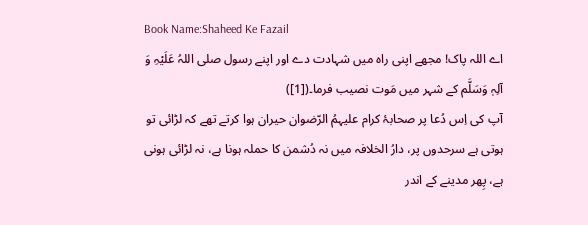Book Name:Shaheed Ke Fazail
اے اللہ پاک! مجھے اپنی راہ میں شہادت دے اور اپنے رسول صلی اللہُ عَلَیْہِ وَ آلِہٖ وَسَلَّم کے شہر میں مَوت نصیب فرما۔([1])
آپ کی اِس دُعا پر صحابۂ کرام علیہمُ الرّضوان حیران ہوا کرتے تھے کہ لڑائی تو ہوتی ہے سرحدوں پر، دارُ الخلافہ میں نہ دُشمن کا حملہ ہونا ہے، نہ لڑائی ہونی ہے، پِھر مدینے کے اندر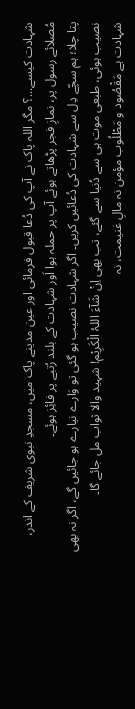شہادت کیسے...؟ مگر اللہ پاک نے آپ کی دُعا قبول فرمائی اور عین مدینے پاک میں، مسجدِ نبوی شریف کے اندر، مُصلائے رسول پر، نمازِ فجر پڑھاتے ہوئے آپ پر حملہ ہوا اَور شہادت کے بلند رُتبے پر فائِز ہوئے۔
پتا چلا؛ ہم سچّے دِل سے شہادت کی دُعائیں کریں۔ اگر شہادت نصیب ہو گئی تو وَارے نیارے ہو جائیں گے، اگر نہ بھی نصیب ہوئی، طبعی موت ہی سے دُنیا سے گئے، تب بھی اِنْ شَآءَ اللہُ الْکَرِیْم! شہید والا ثواب مل جائے گا۔
شہادت ہے مَقْصُود و مَطْلُوب مؤمن نہ مالِ غنیمت، نہ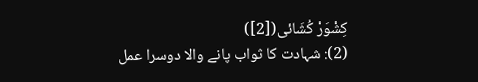کِشْوَرْ کُشَائی([2])
(2): شہادت کا ثواب پانے والا دوسرا عمل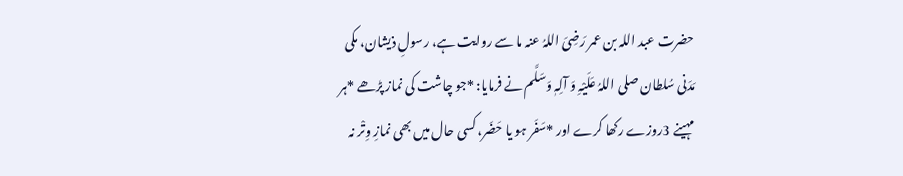حضرت عبد اللہ بن عمر رَضِیَ اللہُ عنہ ما سے روایت ہے، رسولِ ذیشان، مکی مَدَنی سُلطان صلی اللہُ عَلَیْہِ وَ آلِہٖ وَسَلَّم نے فرمایا: *جو چاشت کی نماز پڑھے *ہر مہینے 3روزے رکھا کرے اور *سَفَر ہو یا حَضَر، کسی حال میں بھی نمازِ وِتْر نہ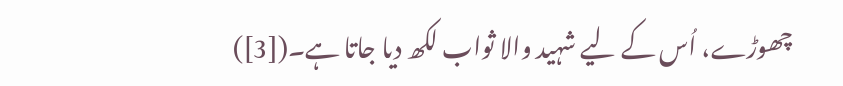چھوڑے، اُس کے لیے شہید والا ثواب لکھ دیا جاتا ہے۔([3])